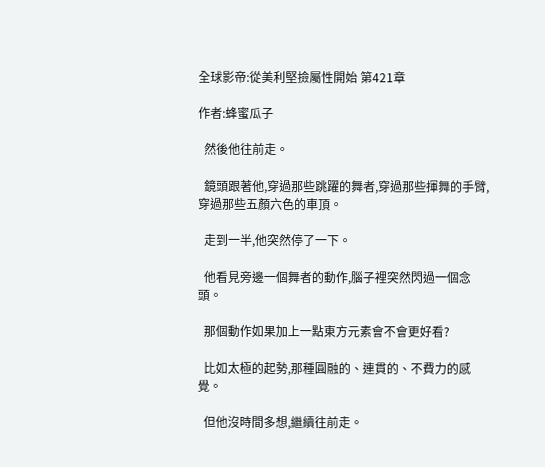全球影帝:從美利堅撿屬性開始 第421章

作者:蜂蜜瓜子

  然後他往前走。

  鏡頭跟著他,穿過那些跳躍的舞者,穿過那些揮舞的手臂,穿過那些五顏六色的車頂。

  走到一半,他突然停了一下。

  他看見旁邊一個舞者的動作,腦子裡突然閃過一個念頭。

  那個動作如果加上一點東方元素會不會更好看?

  比如太極的起勢,那種圓融的、連貫的、不費力的感覺。

  但他沒時間多想,繼續往前走。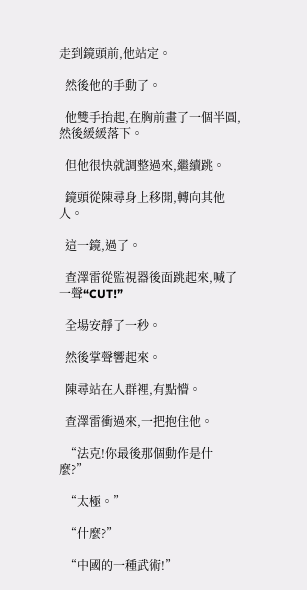走到鏡頭前,他站定。

  然後他的手動了。

  他雙手抬起,在胸前畫了一個半圓,然後緩緩落下。

  但他很快就調整過來,繼續跳。

  鏡頭從陳尋身上移開,轉向其他人。

  這一鏡,過了。

  查澤雷從監視器後面跳起來,喊了一聲“CUT!”

  全場安靜了一秒。

  然後掌聲響起來。

  陳尋站在人群裡,有點懵。

  查澤雷衝過來,一把抱住他。

  “法克!你最後那個動作是什麼?”

  “太極。”

  “什麼?”

  “中國的一種武術!”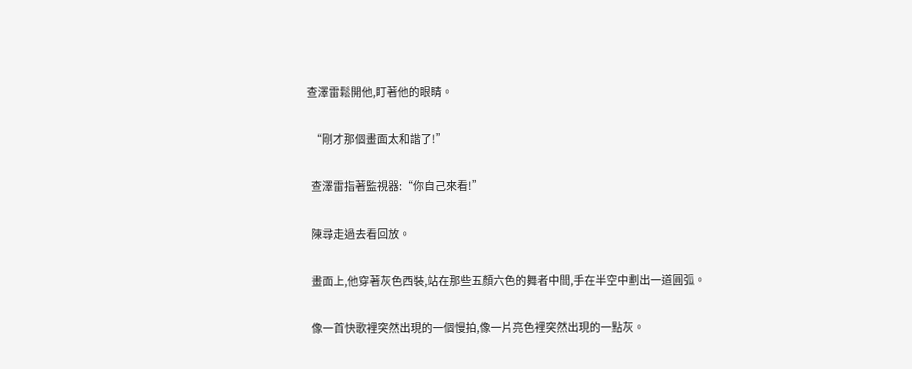查澤雷鬆開他,盯著他的眼睛。

  “剛才那個畫面太和諧了!”

  查澤雷指著監視器:“你自己來看!”

  陳尋走過去看回放。

  畫面上,他穿著灰色西裝,站在那些五顏六色的舞者中間,手在半空中劃出一道圓弧。

  像一首快歌裡突然出現的一個慢拍,像一片亮色裡突然出現的一點灰。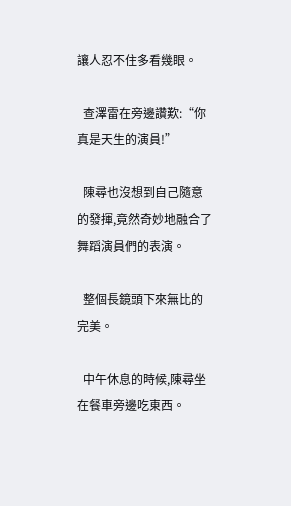讓人忍不住多看幾眼。

  查澤雷在旁邊讚歎:“你真是天生的演員!”

  陳尋也沒想到自己隨意的發揮,竟然奇妙地融合了舞蹈演員們的表演。

  整個長鏡頭下來無比的完美。

  中午休息的時候,陳尋坐在餐車旁邊吃東西。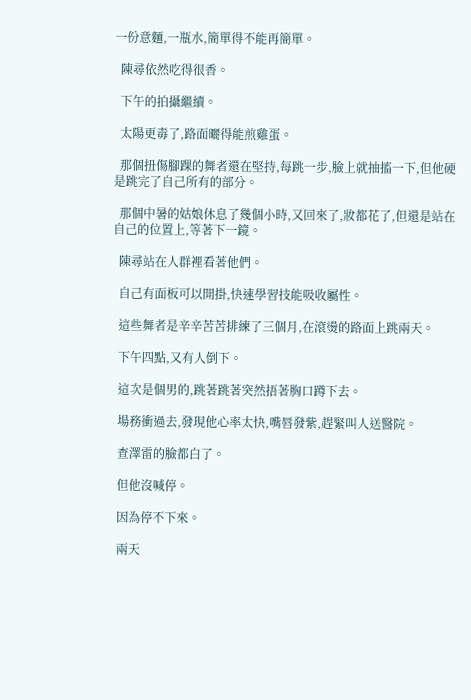一份意麵,一瓶水,簡單得不能再簡單。

  陳尋依然吃得很香。

  下午的拍攝繼續。

  太陽更毒了,路面曬得能煎雞蛋。

  那個扭傷腳踝的舞者還在堅持,每跳一步,臉上就抽搐一下,但他硬是跳完了自己所有的部分。

  那個中暑的姑娘休息了幾個小時,又回來了,妝都花了,但還是站在自己的位置上,等著下一鏡。

  陳尋站在人群裡看著他們。

  自己有面板可以開掛,快速學習技能吸收屬性。

  這些舞者是辛辛苦苦排練了三個月,在滾燙的路面上跳兩天。

  下午四點,又有人倒下。

  這次是個男的,跳著跳著突然捂著胸口蹲下去。

  場務衝過去,發現他心率太快,嘴唇發紫,趕緊叫人送醫院。

  查澤雷的臉都白了。

  但他沒喊停。

  因為停不下來。

  兩天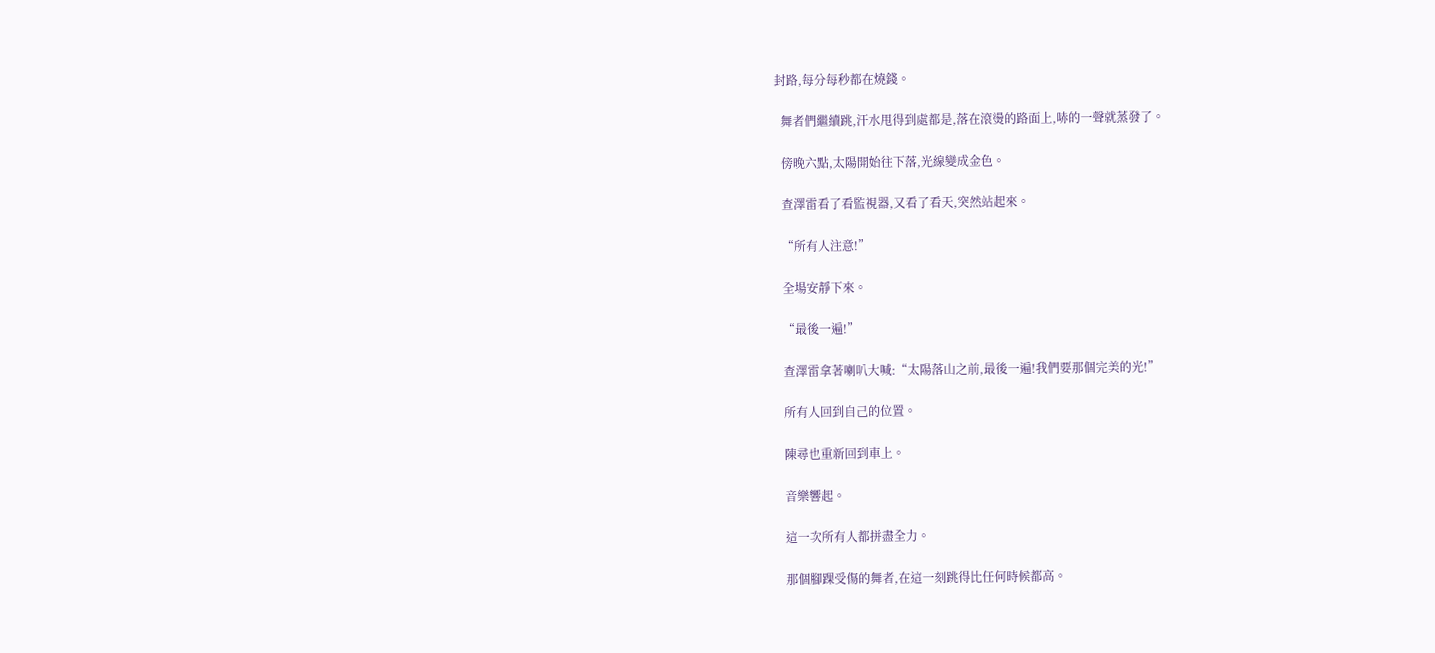封路,每分每秒都在燒錢。

  舞者們繼續跳,汗水甩得到處都是,落在滾燙的路面上,哧的一聲就蒸發了。

  傍晚六點,太陽開始往下落,光線變成金色。

  查澤雷看了看監視器,又看了看天,突然站起來。

  “所有人注意!”

  全場安靜下來。

  “最後一遍!”

  查澤雷拿著喇叭大喊:“太陽落山之前,最後一遍!我們要那個完美的光!”

  所有人回到自己的位置。

  陳尋也重新回到車上。

  音樂響起。

  這一次所有人都拼盡全力。

  那個腳踝受傷的舞者,在這一刻跳得比任何時候都高。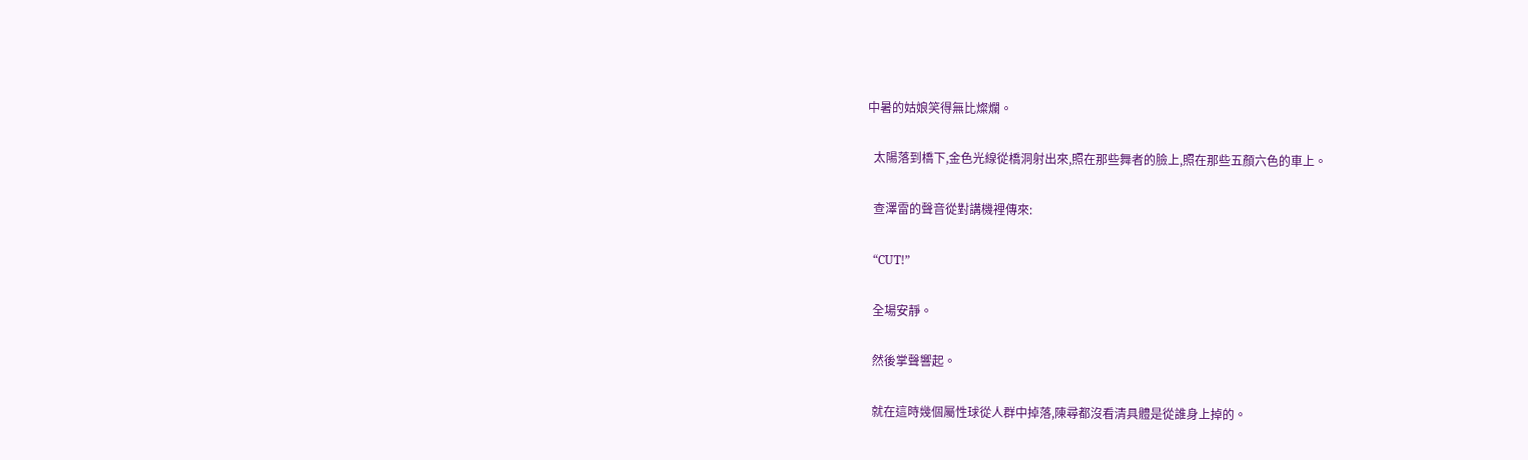中暑的姑娘笑得無比燦爛。

  太陽落到橋下,金色光線從橋洞射出來,照在那些舞者的臉上,照在那些五顏六色的車上。

  查澤雷的聲音從對講機裡傳來:

  “CUT!”

  全場安靜。

  然後掌聲響起。

  就在這時幾個屬性球從人群中掉落,陳尋都沒看清具體是從誰身上掉的。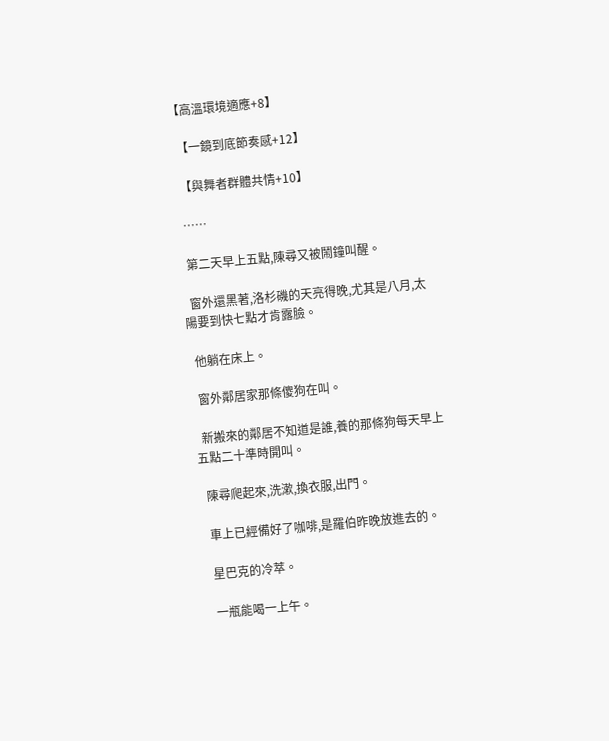【高溫環境適應+8】

  【一鏡到底節奏感+12】

  【與舞者群體共情+10】

  ……

  第二天早上五點,陳尋又被鬧鐘叫醒。

  窗外還黑著,洛杉磯的天亮得晚,尤其是八月,太陽要到快七點才肯露臉。

  他躺在床上。

  窗外鄰居家那條傻狗在叫。

  新搬來的鄰居不知道是誰,養的那條狗每天早上五點二十準時開叫。

  陳尋爬起來,洗漱,換衣服,出門。

  車上已經備好了咖啡,是羅伯昨晚放進去的。

  星巴克的冷萃。

  一瓶能喝一上午。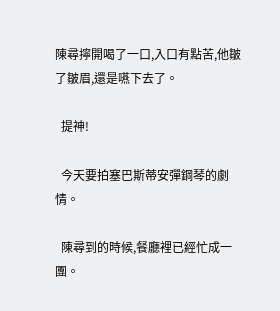陳尋擰開喝了一口,入口有點苦,他皺了皺眉,還是嚥下去了。

  提神!

  今天要拍塞巴斯蒂安彈鋼琴的劇情。

  陳尋到的時候,餐廳裡已經忙成一團。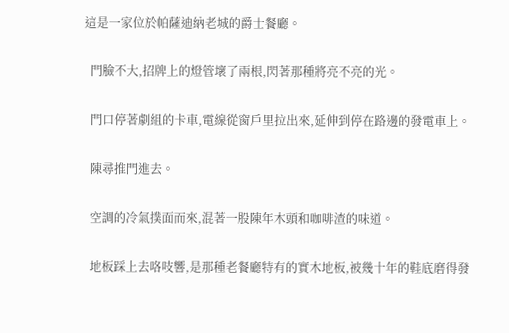這是一家位於帕薩迪納老城的爵士餐廳。

  門臉不大,招牌上的燈管壞了兩根,閃著那種將亮不亮的光。

  門口停著劇組的卡車,電線從窗戶里拉出來,延伸到停在路邊的發電車上。

  陳尋推門進去。

  空調的冷氣撲面而來,混著一股陳年木頭和咖啡渣的味道。

  地板踩上去咯吱響,是那種老餐廳特有的實木地板,被幾十年的鞋底磨得發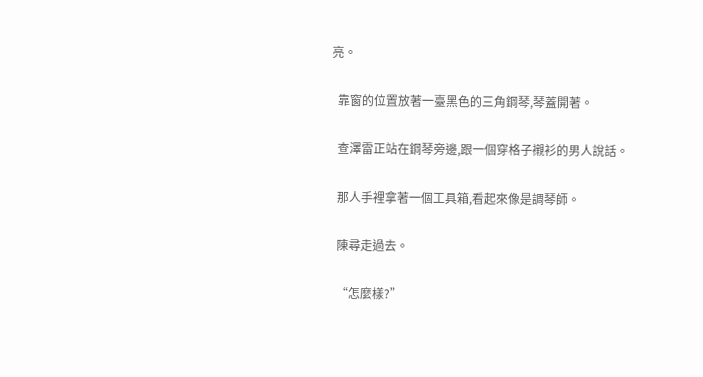亮。

  靠窗的位置放著一臺黑色的三角鋼琴,琴蓋開著。

  查澤雷正站在鋼琴旁邊,跟一個穿格子襯衫的男人說話。

  那人手裡拿著一個工具箱,看起來像是調琴師。

  陳尋走過去。

  “怎麼樣?”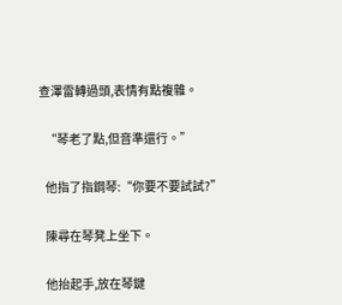查澤雷轉過頭,表情有點複雜。

  “琴老了點,但音準還行。”

  他指了指鋼琴:“你要不要試試?”

  陳尋在琴凳上坐下。

  他抬起手,放在琴鍵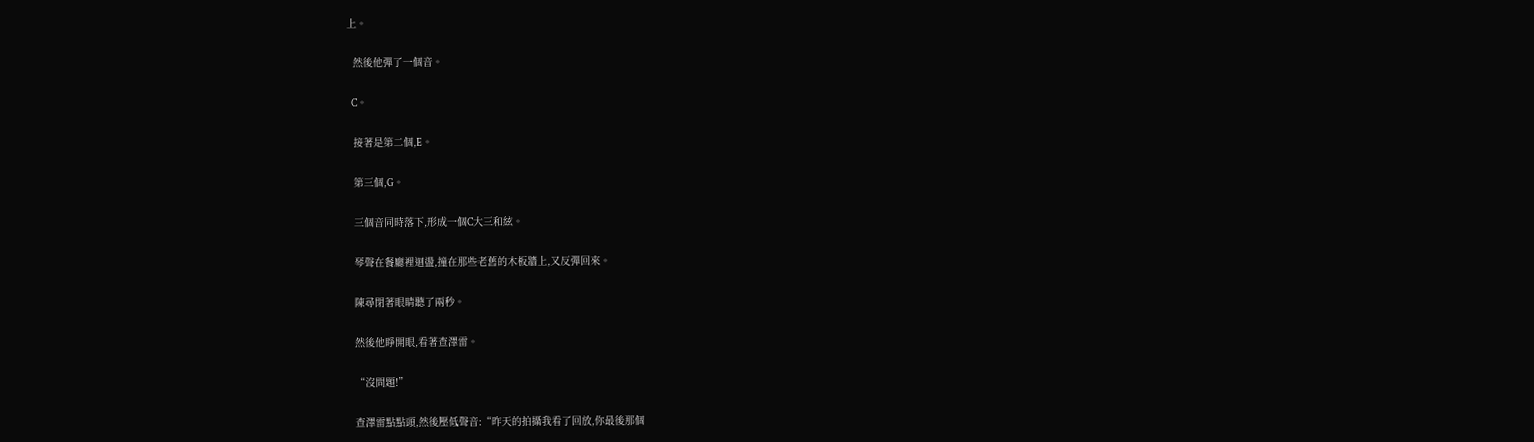上。

  然後他彈了一個音。

  C。

  接著是第二個,E。

  第三個,G。

  三個音同時落下,形成一個C大三和絃。

  琴聲在餐廳裡迴盪,撞在那些老舊的木板牆上,又反彈回來。

  陳尋閉著眼睛聽了兩秒。

  然後他睜開眼,看著查澤雷。

  “沒問題!”

  查澤雷點點頭,然後壓低聲音:“昨天的拍攝我看了回放,你最後那個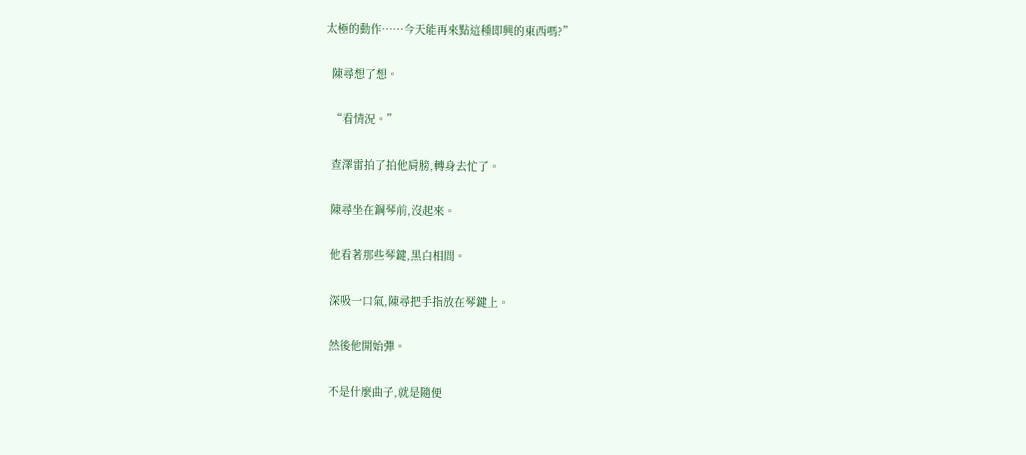太極的動作……今天能再來點這種即興的東西嗎?”

  陳尋想了想。

  “看情況。”

  查澤雷拍了拍他肩膀,轉身去忙了。

  陳尋坐在鋼琴前,沒起來。

  他看著那些琴鍵,黑白相間。

  深吸一口氣,陳尋把手指放在琴鍵上。

  然後他開始彈。

  不是什麼曲子,就是隨便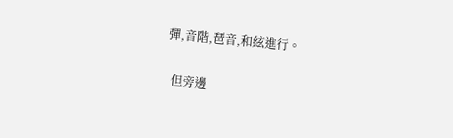彈,音階,琶音,和絃進行。

  但旁邊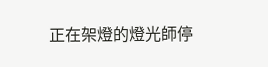正在架燈的燈光師停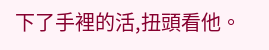下了手裡的活,扭頭看他。